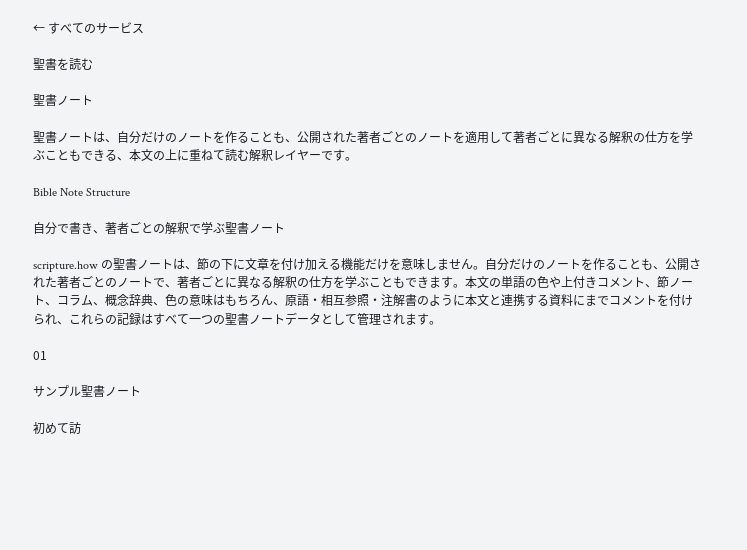← すべてのサービス

聖書を読む

聖書ノート

聖書ノートは、自分だけのノートを作ることも、公開された著者ごとのノートを適用して著者ごとに異なる解釈の仕方を学ぶこともできる、本文の上に重ねて読む解釈レイヤーです。

Bible Note Structure

自分で書き、著者ごとの解釈で学ぶ聖書ノート

scripture.how の聖書ノートは、節の下に文章を付け加える機能だけを意味しません。自分だけのノートを作ることも、公開された著者ごとのノートで、著者ごとに異なる解釈の仕方を学ぶこともできます。本文の単語の色や上付きコメント、節ノート、コラム、概念辞典、色の意味はもちろん、原語・相互参照・注解書のように本文と連携する資料にまでコメントを付けられ、これらの記録はすべて一つの聖書ノートデータとして管理されます。

01

サンプル聖書ノート

初めて訪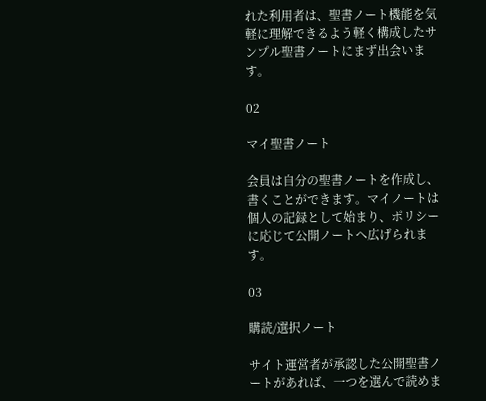れた利用者は、聖書ノート機能を気軽に理解できるよう軽く構成したサンプル聖書ノートにまず出会います。

02

マイ聖書ノート

会員は自分の聖書ノートを作成し、書くことができます。マイノートは個人の記録として始まり、ポリシーに応じて公開ノートへ広げられます。

03

購読/選択ノート

サイト運営者が承認した公開聖書ノートがあれば、一つを選んで読めま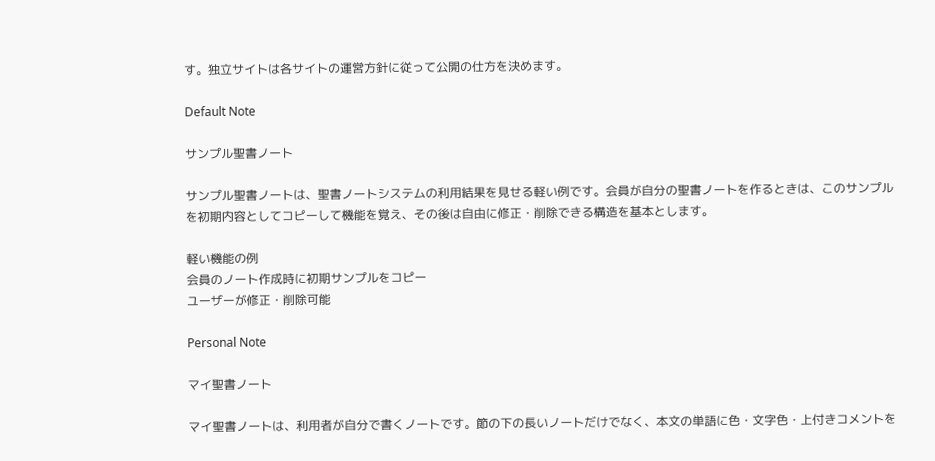す。独立サイトは各サイトの運営方針に従って公開の仕方を決めます。

Default Note

サンプル聖書ノート

サンプル聖書ノートは、聖書ノートシステムの利用結果を見せる軽い例です。会員が自分の聖書ノートを作るときは、このサンプルを初期内容としてコピーして機能を覚え、その後は自由に修正・削除できる構造を基本とします。

軽い機能の例
会員のノート作成時に初期サンプルをコピー
ユーザーが修正・削除可能

Personal Note

マイ聖書ノート

マイ聖書ノートは、利用者が自分で書くノートです。節の下の長いノートだけでなく、本文の単語に色・文字色・上付きコメントを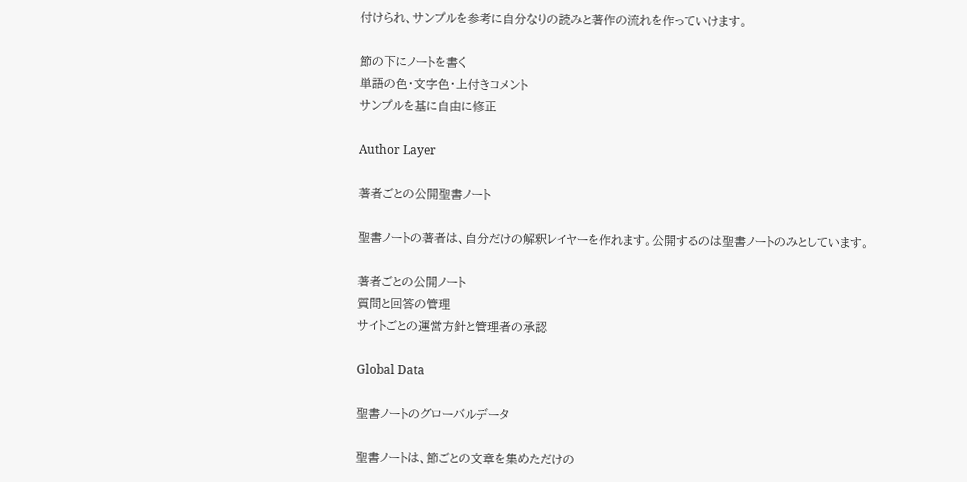付けられ、サンプルを参考に自分なりの読みと著作の流れを作っていけます。

節の下にノートを書く
単語の色・文字色・上付きコメント
サンプルを基に自由に修正

Author Layer

著者ごとの公開聖書ノート

聖書ノートの著者は、自分だけの解釈レイヤーを作れます。公開するのは聖書ノートのみとしています。

著者ごとの公開ノート
質問と回答の管理
サイトごとの運営方針と管理者の承認

Global Data

聖書ノートのグローバルデータ

聖書ノートは、節ごとの文章を集めただけの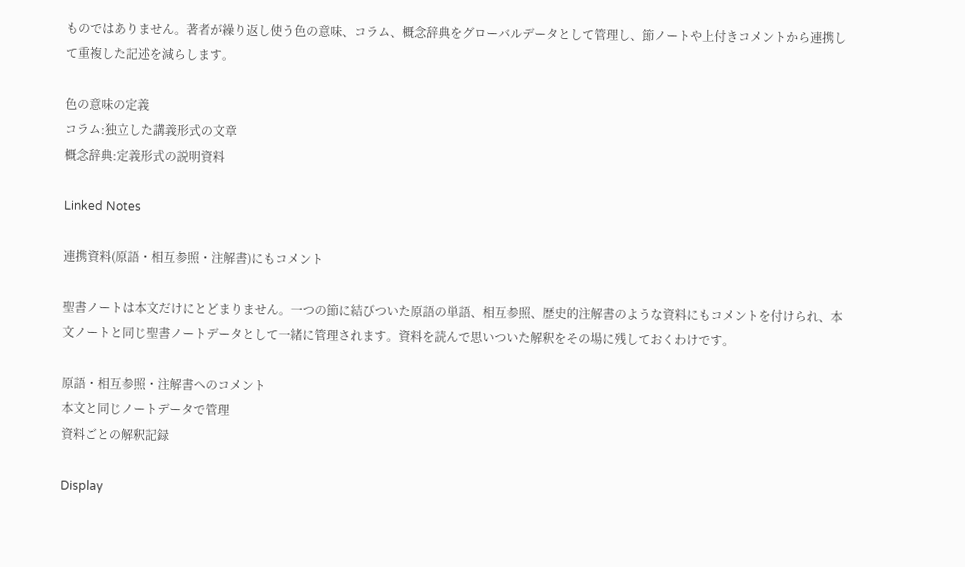ものではありません。著者が繰り返し使う色の意味、コラム、概念辞典をグローバルデータとして管理し、節ノートや上付きコメントから連携して重複した記述を減らします。

色の意味の定義
コラム:独立した講義形式の文章
概念辞典:定義形式の説明資料

Linked Notes

連携資料(原語・相互参照・注解書)にもコメント

聖書ノートは本文だけにとどまりません。一つの節に結びついた原語の単語、相互参照、歴史的注解書のような資料にもコメントを付けられ、本文ノートと同じ聖書ノートデータとして一緒に管理されます。資料を読んで思いついた解釈をその場に残しておくわけです。

原語・相互参照・注解書へのコメント
本文と同じノートデータで管理
資料ごとの解釈記録

Display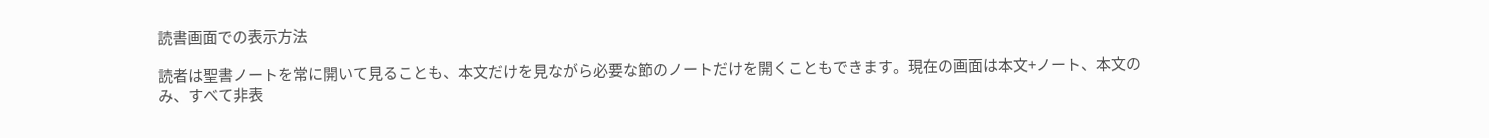読書画面での表示方法

読者は聖書ノートを常に開いて見ることも、本文だけを見ながら必要な節のノートだけを開くこともできます。現在の画面は本文+ノート、本文のみ、すべて非表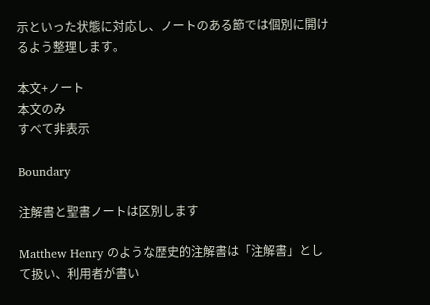示といった状態に対応し、ノートのある節では個別に開けるよう整理します。

本文+ノート
本文のみ
すべて非表示

Boundary

注解書と聖書ノートは区別します

Matthew Henry のような歴史的注解書は「注解書」として扱い、利用者が書い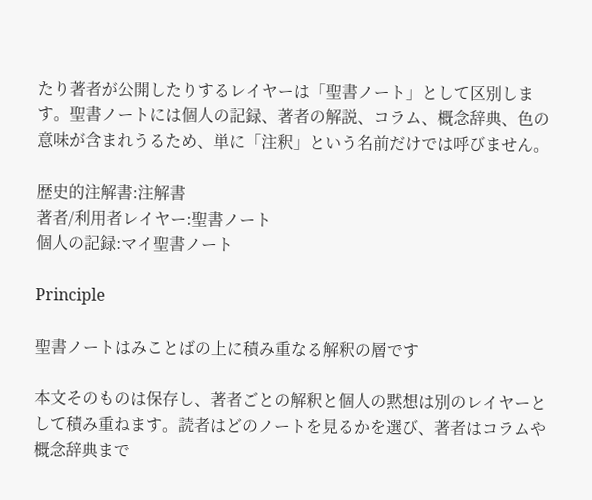たり著者が公開したりするレイヤーは「聖書ノート」として区別します。聖書ノートには個人の記録、著者の解説、コラム、概念辞典、色の意味が含まれうるため、単に「注釈」という名前だけでは呼びません。

歴史的注解書:注解書
著者/利用者レイヤー:聖書ノート
個人の記録:マイ聖書ノート

Principle

聖書ノートはみことばの上に積み重なる解釈の層です

本文そのものは保存し、著者ごとの解釈と個人の黙想は別のレイヤーとして積み重ねます。読者はどのノートを見るかを選び、著者はコラムや概念辞典まで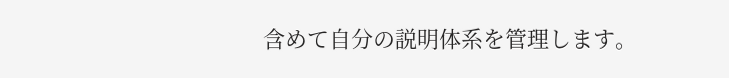含めて自分の説明体系を管理します。